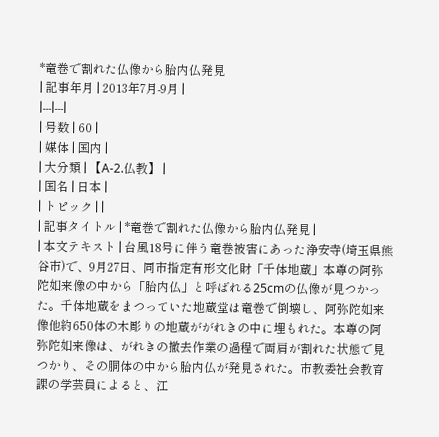*竜巻で割れた仏像から胎内仏発見
| 記事年月 | 2013年7月-9月 |
|---|---|
| 号数 | 60 |
| 媒体 | 国内 |
| 大分類 | 【A-2.仏教】 |
| 国名 | 日本 |
| トピック | |
| 記事タイトル | *竜巻で割れた仏像から胎内仏発見 |
| 本文テキスト | 台風18号に伴う竜巻被害にあった浄安寺(埼玉県熊谷市)で、9月27日、同市指定有形文化財「千体地蔵」本尊の阿弥陀如来像の中から「胎内仏」と呼ばれる25cmの仏像が見つかった。千体地蔵をまつっていた地蔵堂は竜巻で倒壊し、阿弥陀如来像他約650体の木彫りの地蔵ががれきの中に埋もれた。本尊の阿弥陀如来像は、がれきの撤去作業の過程で両肩が割れた状態で見つかり、その胴体の中から胎内仏が発見された。市教委社会教育課の学芸員によると、江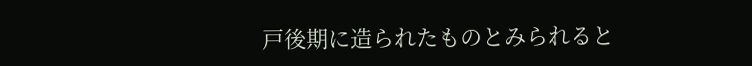戸後期に造られたものとみられると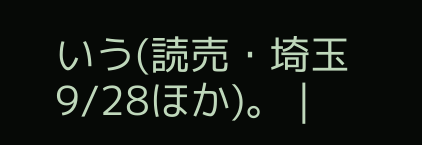いう(読売・埼玉9/28ほか)。 |